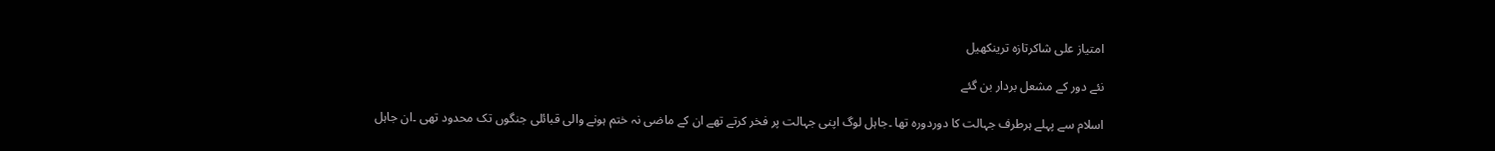امتیاز علی شاکرتازہ ترینکھیل

نئے دور کے مشعل بردار بن گئے

اسلام سے پہلے ہرطرف جہالت کا دوردورہ تھا ۔جاہل لوگ اپنی جہالت پر فخر کرتے تھے ان کے ماضی نہ ختم ہونے والی قبائلی جنگوں تک محدود تھی ۔ان جاہل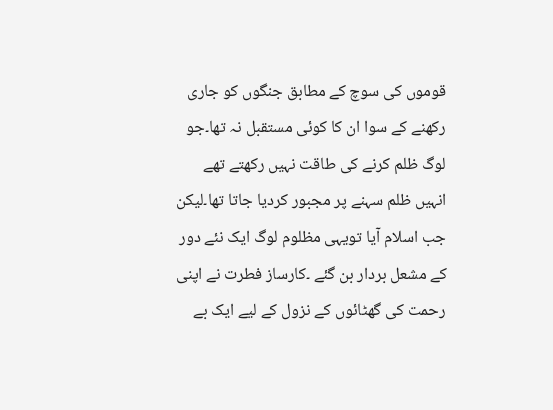قوموں کی سوچ کے مطابق جنگوں کو جاری رکھنے کے سوا ان کا کوئی مستقبل نہ تھا۔جو لوگ ظلم کرنے کی طاقت نہیں رکھتے تھے انہیں ظلم سہنے پر مجبور کردیا جاتا تھا۔لیکن جب اسلام آیا تویہی مظلوم لوگ ایک نئے دور کے مشعل بردار بن گئے ۔کارساز فطرت نے اپنی رحمت کی گھٹائوں کے نزول کے لیے ایک بے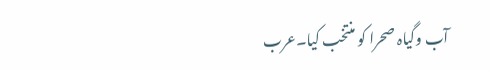آب وگیاہ صحرا کو منتخب کیا۔عرب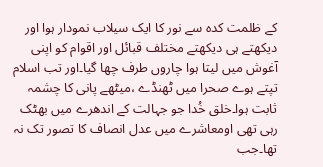کے ظلمت کدہ سے نور کا ایک سیلاب نمودار ہوا اور دیکھتے ہی دیکھتے مختلف قبائل اور اقوام کو اپنی آغوش میں لیتا ہوا چاروں طرف چھا گیا۔اور تب اسلام تپتے ہوے صحرا میں ٹھنڈے ،میٹھے پانی کا چشمہ ثابت ہوا۔خلق خُدا جو جہالت کے اندھرے میں بھٹک رہی تھی اومعاشرے میں عدل انصاف کا تصور تک نہ تھا۔جب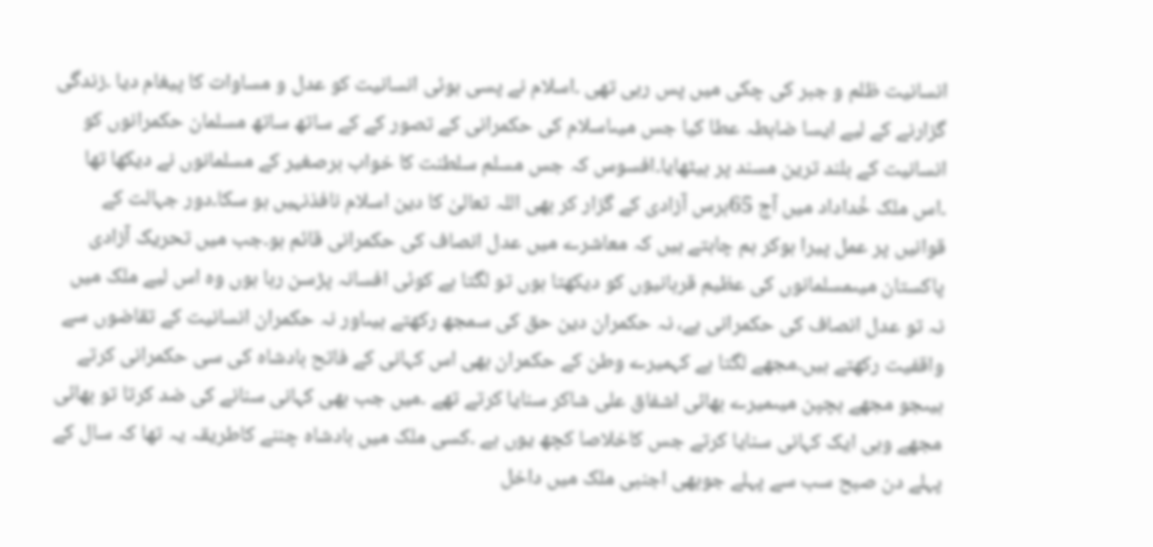انسانیت ظلم و جبر کی چکی میں پس رہی تھی ۔اسلام نے پسی ہوئی انسانیت کو عدل و مساوات کا پیغام دیا ۔زندگی گزارنے کے لیے ایسا ضابطہ عطا کیا جس میںاسلام کی حکمرانی کے تصور کے کے ساتھ ساتھ مسلمان حکمرانوں کو انسانیت کے بلند ترین مسند پر بیٹھایا۔افسوس کہ جس مسلم سلطنت کا خواب برصغیر کے مسلمانوں نے دیکھا تھا ۔اس ملک خُداداد میں آج 65برس آزادی کے گزار کر بھی اللہ تعالیٰ کا دین اسلام نافذنہیں ہو سکا۔دور جہالت کے قوانیں پر عمل پیرا ہوکر ہم چاہتے ہیں کہ معاشرے میں عدل انصاف کی حکمرانی قائم ہو۔جب میں تحریک آزادی پاکستان میںمسلمانوں کی عظیم قربانیوں کو دیکھتا ہوں تو لگتا ہے کوئی افسانہ پڑسن رہا ہوں وہ اس لیے ملک میں نہ تو عدل انصاف کی حکمرانی ہے، نہ حکمران دین حق کی سمجھ رکھتے ہیںاور نہ حکمران انسانیت کے تقاضوں سے واقفیت رکھتے ہیں۔مجھے لگتا ہے کہمیرے وطن کے حکمران بھی اس کہانی کے فاتح بادشاہ کی سی حکمرانی کرتے ہیںجو مجھے بچپن میںمیرے بھائی اشفاق علی شاکر سنایا کرتے تھے ۔میں جب بھی کہانی سنانے کی ضد کرتا تو بھائی مجھے وہی ایک کہانی سنایا کرتے جس کاخلاصا کچھ یوں ہے ۔کسی ملک میں بادشاہ چننے کاطریقہ یہ تھا کہ سال کے پہلے دن صبح سب سے پہلے جوبھی اجنبی ملک میں داخل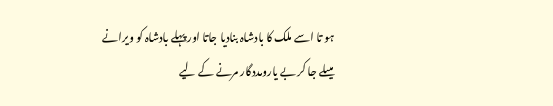ہو تا اسے ملک کا بادشاہ بنادیا جاتا اور پہلے بادشاہ کو ویرانے میںلے جا کر بے یارومددگار مرنے کے لیے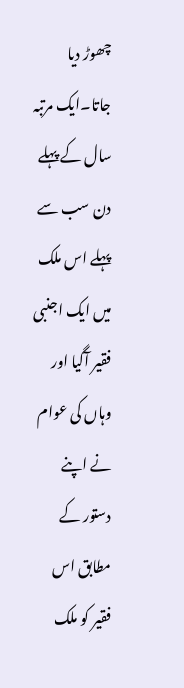چھوڑ دیا جاتا۔ایک مرتبہ سال کے پہلے دن سب سے پہلے اس ملک میں ایک اجنبی فقیر آگیا اور وہاں کی عوام نے اپنے دستور کے مطابق اس فقیر کو ملک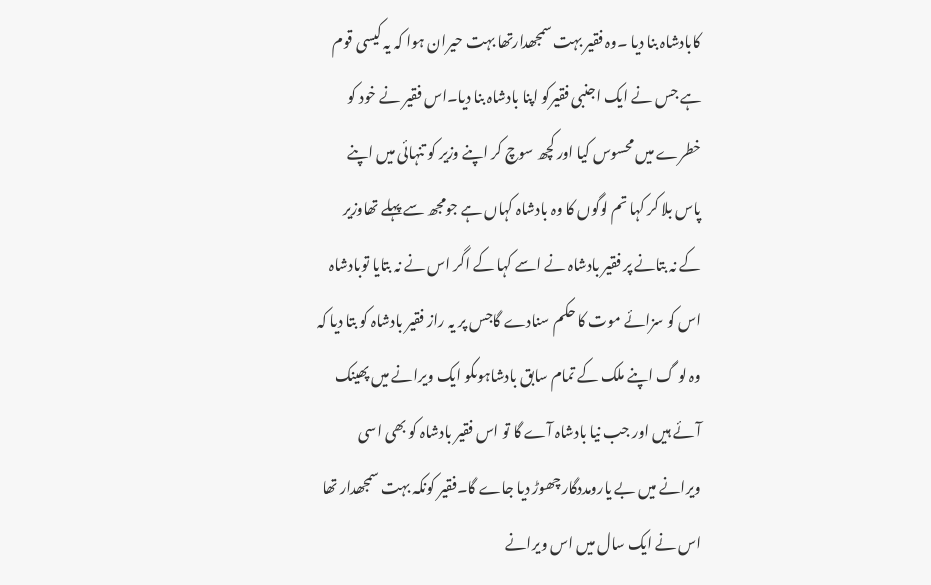کابادشاہ بنا دیا ۔وہ فقیر بہت سمجھدارتھا بہت حیران ہوا کہ یہ کیسی قوم ہے جس نے ایک اجنبی فقیرکو اپنا بادشاہ بنا دیا۔اس فقیر نے خود کو خطرے میں محسوس کیا اور کچھ سوچ کر اپنے وزیر کو تنہائی میں اپنے پاس بلا کر کہا تم لوگوں کا وہ بادشاہ کہاں ہے جومجھ سے پہلے تھاوزیر کے نہ بتانے پر فقیر بادشاہ نے اسے کہا کے اگر اس نے نہ بتایا توبادشاہ اس کو سزائے موت کا حکم سنادے گاجس پر یہ راز فقیر بادشاہ کو بتا دیا کہ وہ لو گ اپنے ملک کے تمام سابق بادشاہوںکو ایک ویرانے میں پھینک آئے ہیں اور جب نیا بادشاہ آے گا تو اس فقیر بادشاہ کو بھی اسی ویرانے میں بے یارومددگار چھوڑ دیا جاے گا۔فقیر کونکہ بہت سمجھدار تھا اس نے ایک سال میں اس ویرانے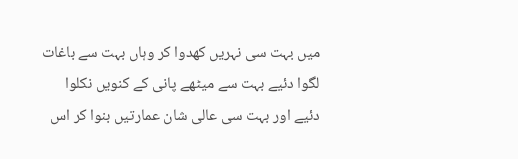میں بہت سی نہریں کھدوا کر وہاں بہت سے باغات لگوا دئیے بہت سے میٹھے پانی کے کنویں نکلوا دئیے اور بہت سی عالی شان عمارتیں بنوا کر اس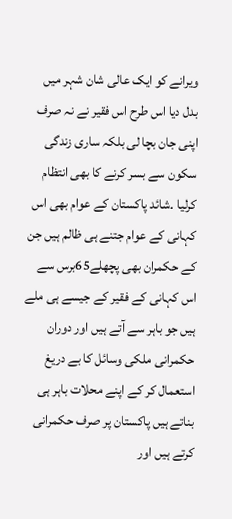ویرانے کو ایک عالی شان شہر میں بدل دیا اس طرح اس فقیر نے نہ صرف اپنی جان بچا لی بلکہ ساری زندگی سکون سے بسر کرنے کا بھی انتظام کرلیا ۔شائد پاکستان کے عوام بھی اس کہانی کے عوام جتنے ہی ظالم ہیں جن کے حکمران بھی پچھلے65برس سے اس کہانی کے فقیر کے جیسے ہی ملے ہیں جو باہر سے آتے ہیں اور دوران حکمرانی ملکی وسائل کا بے دریغ استعمال کر کے اپنے محلات باہر ہی بناتے ہیں پاکستان پر صرف حکمرانی کرتے ہیں اور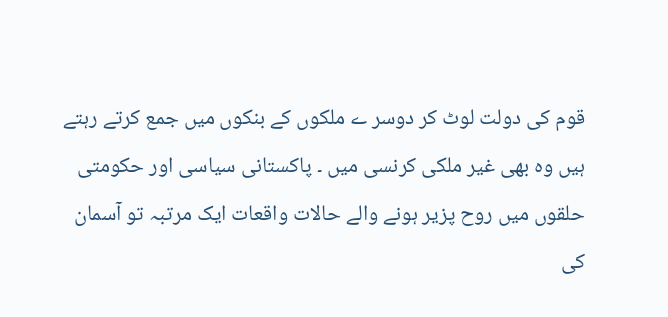قوم کی دولت لوٹ کر دوسر ے ملکوں کے بنکوں میں جمع کرتے رہتے ہیں وہ بھی غیر ملکی کرنسی میں ۔ پاکستانی سیاسی اور حکومتی حلقوں میں روح پزیر ہونے والے حالات واقعات ایک مرتبہ تو آسمان کی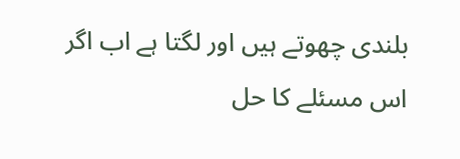بلندی چھوتے ہیں اور لگتا ہے اب اگر اس مسئلے کا حل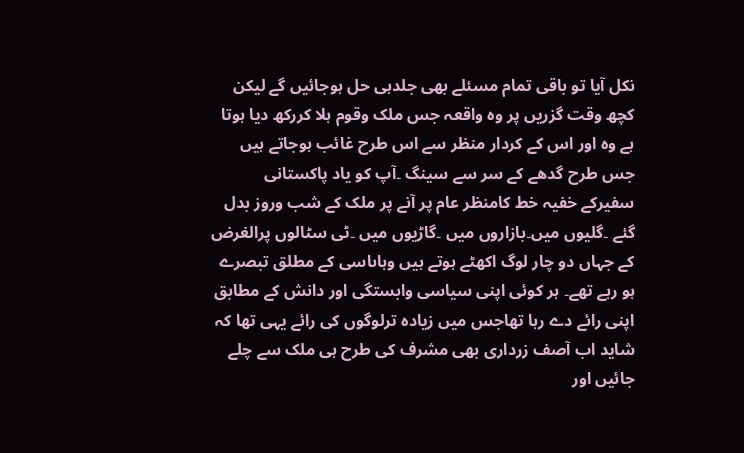نکل آیا تو باقی تمام مسئلے بھی جلدہی حل ہوجائیں گے لیکن کچھ وقت گزریں پر وہ واقعہ جس ملک وقوم ہلا کررکھ دیا ہوتا ہے وہ اور اس کے کردار منظر سے اس طرح غائب ہوجاتے ہیں جس طرح گدھے کے سر سے سینگ ۔آپ کو یاد پاکستانی سفیرکے خفیہ خط کامنظر عام پر آنے پر ملک کے شب وروز بدل گئے ۔گلیوں میں۔بازاروں میں ۔گاڑیوں میں ۔ٹی سٹالوں پرالغرض کے جہاں دو چار لوگ اکھٹے ہوتے ہیں وہاںاسی کے مطلق تبصرے ہو رہے تھے۔ ہر کوئی اپنی سیاسی وابستگی اور دانش کے مطابق اپنی رائے دے رہا تھاجس میں زیادہ ترلوگوں کی رائے یہی تھا کہ شاید اب آصف زرداری بھی مشرف کی طرح ہی ملک سے چلے جائیں اور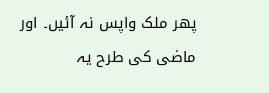پھر ملک واپس نہ آئیں۔ اور ماضی کی طرح یہ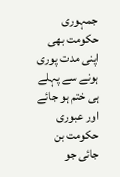جمہوری حکومت بھی اپنی مدت پوری ہونے سے پہلے ہی ختم ہو جائے اور عبوری حکومت بن جائی جو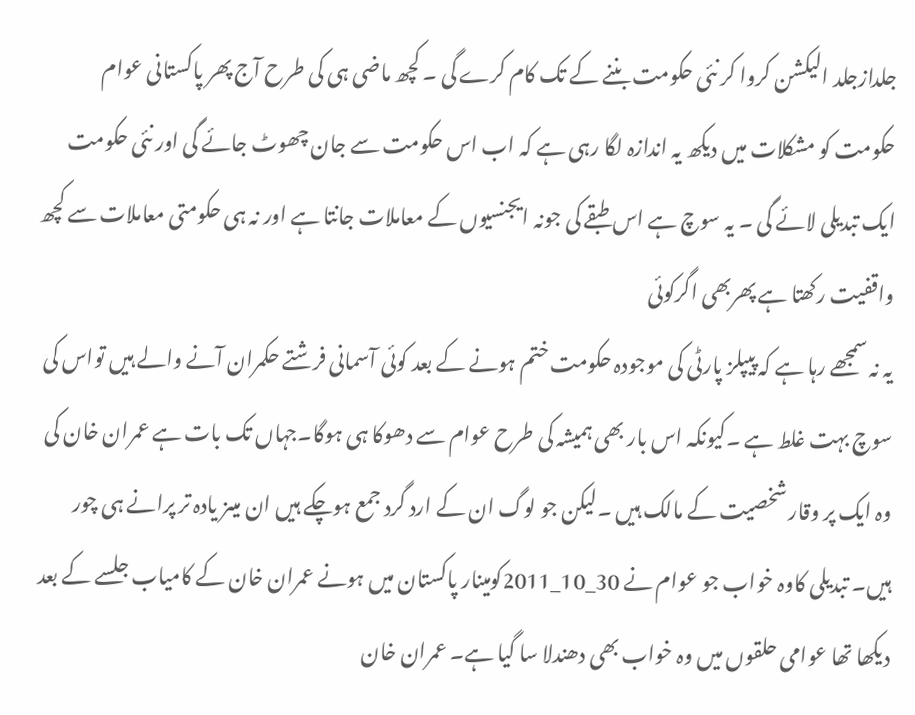جلدازجلد الیکشن کروا کر نئی حکومت بننے کے تک کام کرے گی ۔ کچھ ماضی ہی کی طرح آج پھر پاکستانی عوام حکومت کو مشکلات میں دیکھ یہ اندازہ لگا رہی ہے کہ اب اس حکومت سے جان چھوٹ جائے گی اور نئی حکومت ایک تبدیلی لائے گی ۔ یہ سوچ ہے اس طبقے کی جونہ ایجنسیوں کے معاملات جانتا ہے اور نہ ہی حکومتی معاملات سے کچھ واقفیت رکھتا ہے پھربھی اگرکوئی
یہ نہ سمجھے رہا ہے کہ پیپلز پارٹی کی موجودہ حکومت ختم ہونے کے بعد کوئی آسمانی فرشتے حکمران آنے والے ہیں تواس کی سوچ بہت غلط ہے ۔کیونکہ اس بار بھی ہمیشہ کی طرح عوام سے دھوکا ہی ہوگا۔جہاں تک بات ہے عمران خان کی وہ ایک پر وقار شخصیت کے مالک ہیں ۔لیکن جو لوگ ان کے ارد گرد جمع ہوچکے ہیں ان میںز یادہ تر پرانے ہی چور ہیں۔ تبدیلی کاوہ خواب جو عوام نے 30_10_2011کومینار پاکستان میں ہونے عمران خان کے کامیاب جلسے کے بعد دیکھا تھا عوامی حلقوں میں وہ خواب بھی دھندلا سا گیا ہے۔ عمران خان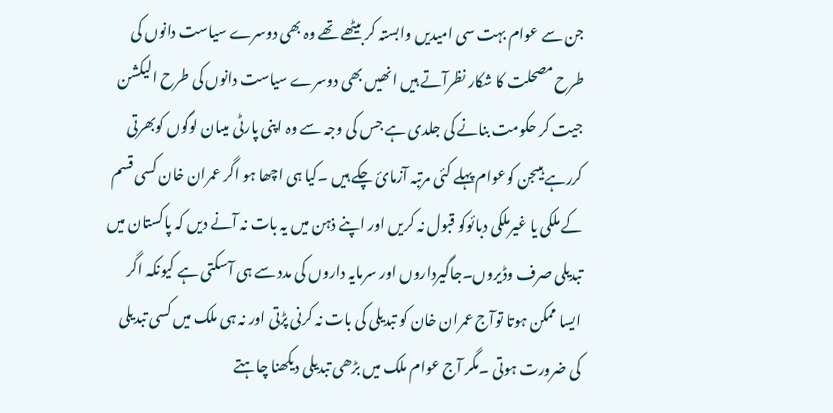جن سے عوام بہت سی امیدیں وابستہ کر بیٹھے تھے وہ بھی دوسرے سیاست دانوں کی طرح مصحلت کا شکار نظرآتے ہیں انھیں بھی دوسرے سیاست دانوں کی طرح الیکشن جیت کر حکومت بنانے کی جلدی ہے جس کی وجہ سے وہ اپنی پارٹی میںان لوگوں کوبھرتی کررہے ہیںجن کوعوام پہلے کئی مرتبہ آزمائ چکے ہیں ۔کیا ہی اچھا ہو اگر عمران خان کسی قسم کے ملکی یا غیرملکی دبائوکو قبول نہ کریں اور اپنے ذہن میں یہ بات نہ آنے دیں کہ پاکستان میں تبدیلی صرف وڈیروں۔جاگیرداروں اور سرمایہ داروں کی مدد سے ہی آسکتی ہے کیونکہ اگر ایسا ممکن ہوتا توآج عمران خان کو تبدیلی کی بات نہ کرنی پڑتی اور نہ ہی ملک میں کسی تبدیلی کی ضرورت ہوتی ۔مگر آج عوام ملک میں بڑھی تبدیلی دیکھنا چاہتے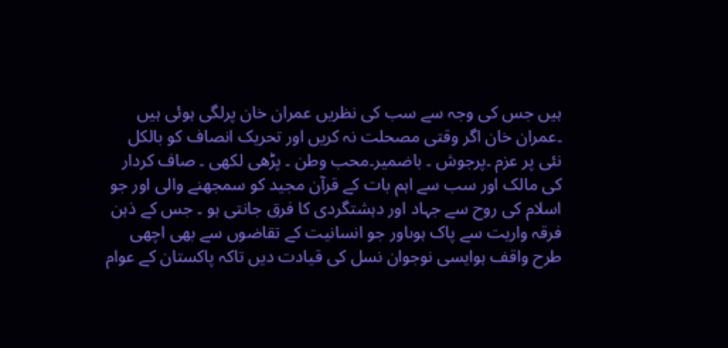ہیں جس کی وجہ سے سب کی نظریں عمران خان پرلگی ہوئی ہیں ۔عمران خان اگر وقتی مصحلت نہ کریں اور تحریک انصاف کو بالکل نئی پر عزم ۔پرجوش ۔ باضمیر۔محب وطن ۔ پڑھی لکھی ۔ صاف کردار کی مالک اور سب سے اہم بات کے قرآن مجید کو سمجھنے والی اور جو اسلام کی روح سے جہاد اور دہشتگردی کا فرق جانتی ہو ۔ جس کے ذہن فرقہ واریت سے پاک ہوںاور جو انسانیت کے تقاضوں سے بھی اچھی طرح واقف ہوایسی نوجوان نسل کی قیادت دیں تاکہ پاکستان کے عوام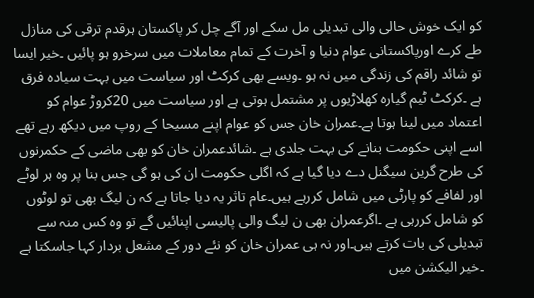کو ایک خوش حالی والی تبدیلی مل سکے اور آگے چل کر پاکستان ہرقدم ترقی کی منازل طے کرے اورپاکستانی عوام دنیا و آخرت کے تمام معاملات میں سرخرو ہو پائیں ۔خیر ایسا تو شائد راقم کی زندگی میں نہ ہو ۔ویسے بھی کرکٹ اور سیاست میں بہت سیادہ فرق ہے ۔کرکٹ ٹیم گیارہ کھلاڑیوں پر مشتمل ہوتی ہے اور سیاست میں 20کروڑ عوام کو اعتماد میں لینا ہوتا ہے۔عمران خان جس کو عوام اپنے مسیحا کے روپ میں دیکھ رہے تھے اسے اپنی حکومت بنانے کی بہت جلدی ہے ۔شائدعمران خان کو بھی ماضی کے حکمرنوں کی طرح گرین سیگنل دے دیا گیا ہے کہ اگلی حکومت ان کی ہو گی جس بنا پر وہ ہر لوٹے اور لفافے کو پارٹی میں شامل کررہے ہیں۔عام تاثر یہ دیا جاتا ہے کہ ن لیگ بھی تو لوٹوں کو شامل کررہی ہے ۔اگرعمران بھی ن لیگ والی پالیسی اپنائیں گے تو وہ کس منہ سے تبدیلی کی بات کرتے ہیں۔اور نہ ہی عمران خان کو نئے دور کے مشعل بردار کہا جاسکتا ہے ۔خیر الیکشن میں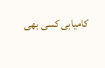کامیابی کسی بھی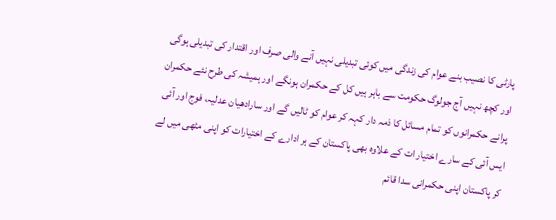پارٹی کا نصیب بنے عوام کی زندگی میں کوئی تبدیلی نہیں آنے والی صرف اور اقتدار کی تبدیلی ہوگی اور کچھ نہیں آج جولوگ حکومت سے باہر ہیں کل کے حکمران ہونگے اور ہمیشہ کی طرح نئے حکمران پرانے حکمرانوں کو تمام مسائل کا ذمہ دار کہہ کر عوام کو ٹالیں گے اور سارادھیان عدلیہ، فوج اور آئی ایس آئی کے سارے اختیار ات کے علاوہ بھی پاکستان کے ہر ادارے کے اختیارات کو اپنی مٹھی میں لے کر پاکستان اپنی حکمرانی سدا قائم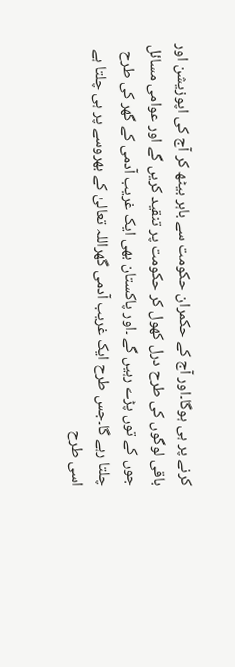کرنے پر ہی ہوگا۔اور آج کے حکمران حکومت سے باہر بیٹھ کر آج کی اپوزیشن اور باقی لوگوں کی طرح درل کھول کر حکومت پر تنقید کریں گے اور عوامی مسائل جوں کے توں پڑے رہیں گے ۔اور پاکستان بھی ایک غریب آدمی کے گھر کی طرح چلتا رہے گا۔جس طرح ایک غریب آدمی گھراللہ تعالیٰ کے بھروسے پر ہی چلتا ہے اسی طرح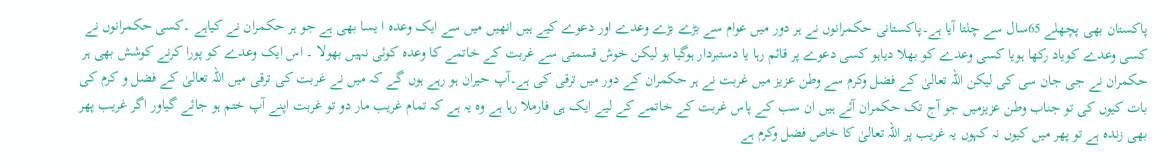پاکستان بھی پچھلے 65سال سے چلتا آیا ہے۔پاکستانی حکمرانوں نے ہر دور میں عوام سے بڑے بڑے وعدے اور دعوے کیے ہیں انھیں میں سے ایک وعدہ ا یسا بھی ہے جو ہر حکمران نے کیاہے ۔کسی حکمرانوں نے کسی وعدے کویاد رکھا ہویا کسی وعدے کو بھلا دیاہو کسی دعوے پر قائم رہا یا دستبردار ہوگیا ہو لیکن خوش قسمتی سے غربت کے خاتمے کا وعدہ کوئی نہیں بھولا ۔ اس ایک وعدے کو پورا کرنے کوشش بھی ہر حکمران نے جی جان سی کی لیکن اللہ تعالیٰ کے فضل وکرم سے وطن عزیز میں غربت نے ہر حکمران کے دور میں ترقی کی ہے۔آپ حیران ہو رہے ہوں گے کہ میں نے غربت کی ترقی میں اللہ تعالیٰ کے فضل و کرم کی بات کیوں کی تو جناب وطن عزیزمیں جو آج تک حکمران آئے ہیں ان سب کے پاس غربت کے خاتمے کے لیے ایک ہی فارملا رہا ہے وہ یہ ہے کہ تمام غریب مار دو تو غربت اپنے آپ ختم ہو جائے گیاور اگر غریب پھر بھی زندہ ہے تو پھر میں کیوں نہ کہوں یہ غریب پر اللہ تعالیٰ کا خاص فضل وکرم ہے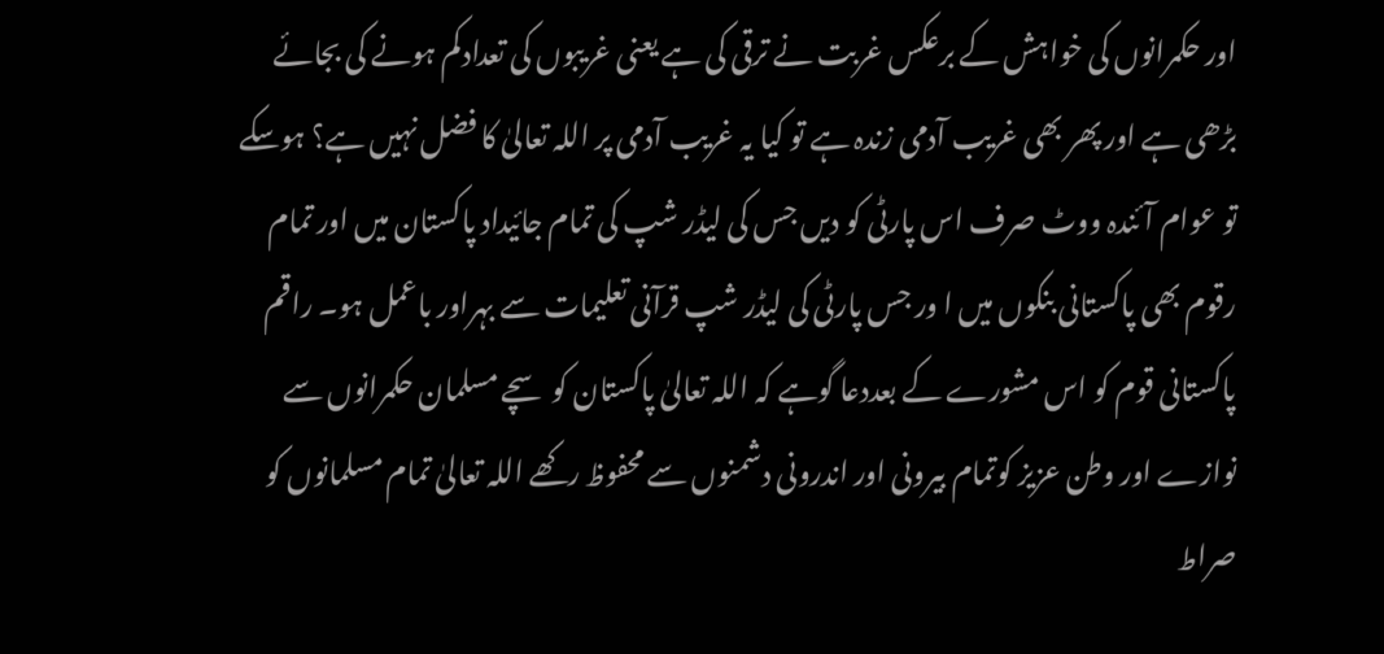اور حکمرانوں کی خواہش کے برعکس غربت نے ترقی کی ہے یعنی غریبوں کی تعدادکم ہونے کی بجائے بڑھی ہے اور پھر بھی غریب آدمی زندہ ہے تو کیا یہ غریب آدمی پر اللہ تعالیٰ کا فضل نہیں ہے؟ ہوسکے تو عوام آئندہ ووٹ صرف اس پارٹی کو دیں جس کی لیڈر شپ کی تمام جائیداد پاکستان میں اور تمام رقوم بھی پاکستانی بنکوں میں ا ور جس پارٹی کی لیڈر شپ قرآنی تعلیمات سے بہراور باعمل ہو۔ راقم پاکستانی قوم کو اس مشورے کے بعددعا گوہے کہ اللہ تعالیٰ پاکستان کو سچے مسلمان حکمرانوں سے نوازے اور وطن عزیز کوتمام بیرونی اور اندرونی دشمنوں سے محفوظ رکھے اللہ تعالیٰ تمام مسلمانوں کو صراط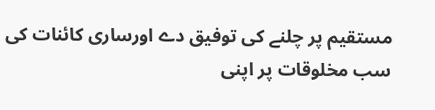مستقیم پر چلنے کی توفیق دے اورساری کائنات کی سب مخلوقات پر اپنی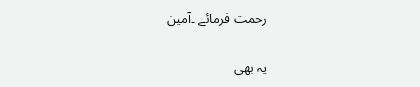رحمت فرمائے ۔آمین

یہ بھی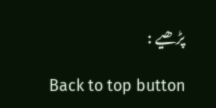پڑھیے :

Back to top button